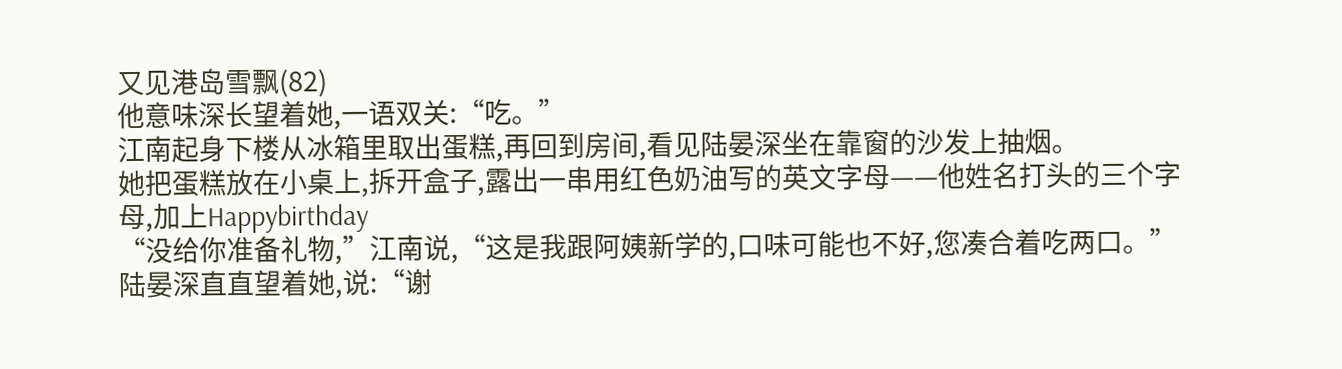又见港岛雪飘(82)
他意味深长望着她,一语双关:“吃。”
江南起身下楼从冰箱里取出蛋糕,再回到房间,看见陆晏深坐在靠窗的沙发上抽烟。
她把蛋糕放在小桌上,拆开盒子,露出一串用红色奶油写的英文字母——他姓名打头的三个字母,加上Happybirthday
“没给你准备礼物,”江南说,“这是我跟阿姨新学的,口味可能也不好,您凑合着吃两口。”
陆晏深直直望着她,说:“谢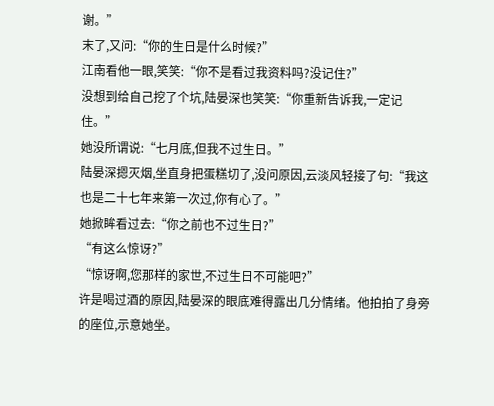谢。”
末了,又问:“你的生日是什么时候?”
江南看他一眼,笑笑:“你不是看过我资料吗?没记住?”
没想到给自己挖了个坑,陆晏深也笑笑:“你重新告诉我,一定记住。”
她没所谓说:“七月底,但我不过生日。”
陆晏深摁灭烟,坐直身把蛋糕切了,没问原因,云淡风轻接了句:“我这也是二十七年来第一次过,你有心了。”
她掀眸看过去:“你之前也不过生日?”
“有这么惊讶?”
“惊讶啊,您那样的家世,不过生日不可能吧?”
许是喝过酒的原因,陆晏深的眼底难得露出几分情绪。他拍拍了身旁的座位,示意她坐。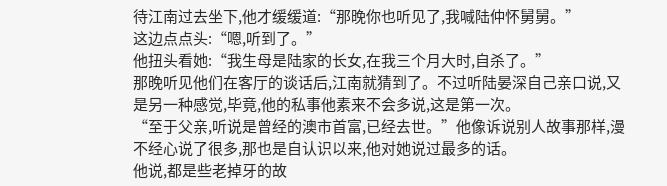待江南过去坐下,他才缓缓道:“那晚你也听见了,我喊陆仲怀舅舅。”
这边点点头:“嗯,听到了。”
他扭头看她:“我生母是陆家的长女,在我三个月大时,自杀了。”
那晚听见他们在客厅的谈话后,江南就猜到了。不过听陆晏深自己亲口说,又是另一种感觉,毕竟,他的私事他素来不会多说,这是第一次。
“至于父亲,听说是曾经的澳市首富,已经去世。”他像诉说别人故事那样,漫不经心说了很多,那也是自认识以来,他对她说过最多的话。
他说,都是些老掉牙的故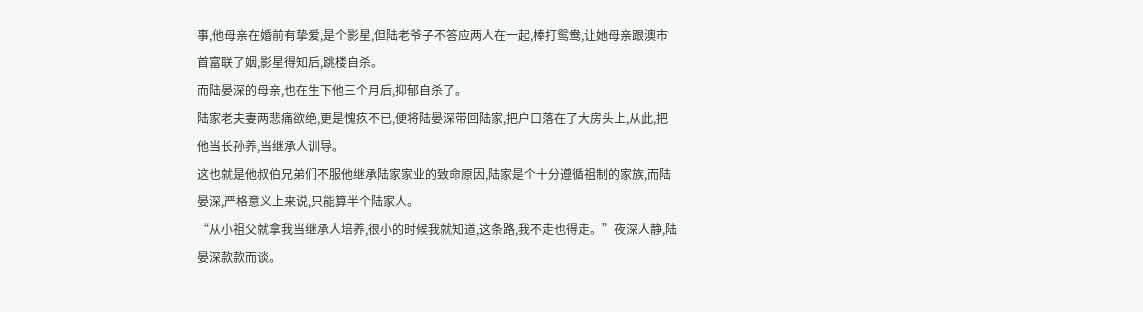事,他母亲在婚前有挚爱,是个影星,但陆老爷子不答应两人在一起,棒打鸳鸯,让她母亲跟澳市首富联了姻,影星得知后,跳楼自杀。
而陆晏深的母亲,也在生下他三个月后,抑郁自杀了。
陆家老夫妻两悲痛欲绝,更是愧疚不已,便将陆晏深带回陆家,把户口落在了大房头上,从此,把他当长孙养,当继承人训导。
这也就是他叔伯兄弟们不服他继承陆家家业的致命原因,陆家是个十分遵循祖制的家族,而陆晏深,严格意义上来说,只能算半个陆家人。
“从小祖父就拿我当继承人培养,很小的时候我就知道,这条路,我不走也得走。”夜深人静,陆晏深款款而谈。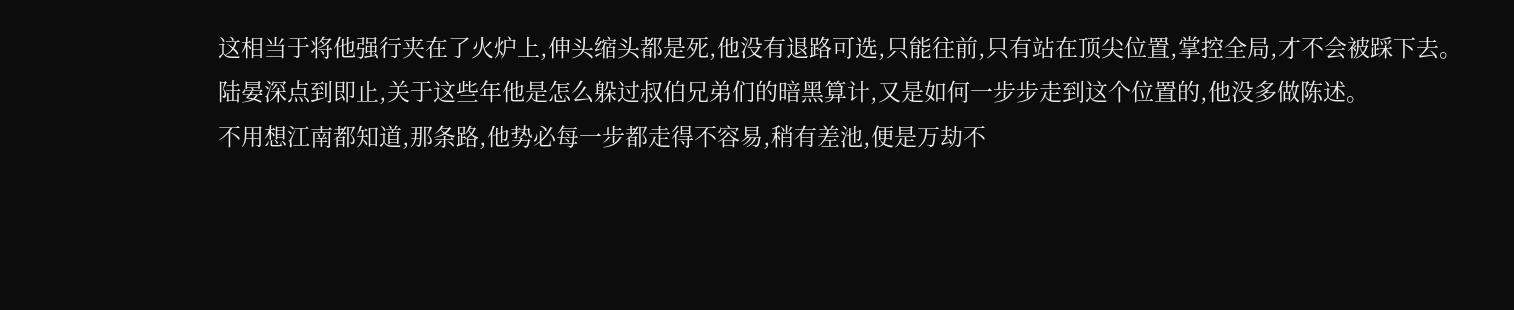这相当于将他强行夹在了火炉上,伸头缩头都是死,他没有退路可选,只能往前,只有站在顶尖位置,掌控全局,才不会被踩下去。
陆晏深点到即止,关于这些年他是怎么躲过叔伯兄弟们的暗黑算计,又是如何一步步走到这个位置的,他没多做陈述。
不用想江南都知道,那条路,他势必每一步都走得不容易,稍有差池,便是万劫不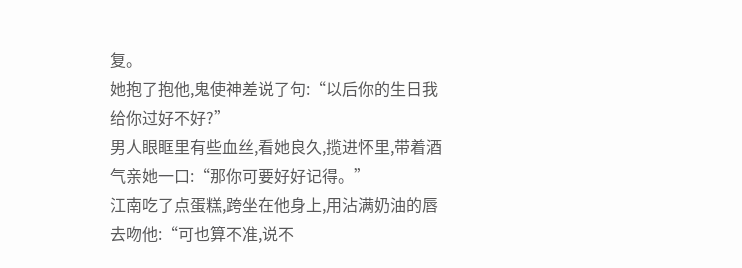复。
她抱了抱他,鬼使神差说了句:“以后你的生日我给你过好不好?”
男人眼眶里有些血丝,看她良久,揽进怀里,带着酒气亲她一口:“那你可要好好记得。”
江南吃了点蛋糕,跨坐在他身上,用沾满奶油的唇去吻他:“可也算不准,说不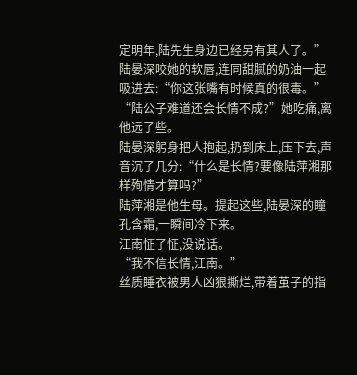定明年,陆先生身边已经另有其人了。”
陆晏深咬她的软唇,连同甜腻的奶油一起吸进去:“你这张嘴有时候真的很毒。”
“陆公子难道还会长情不成?”她吃痛,离他远了些。
陆晏深躬身把人抱起,扔到床上,压下去,声音沉了几分:“什么是长情?要像陆萍湘那样殉情才算吗?”
陆萍湘是他生母。提起这些,陆晏深的瞳孔含霜,一瞬间冷下来。
江南怔了怔,没说话。
“我不信长情,江南。”
丝质睡衣被男人凶狠撕烂,带着茧子的指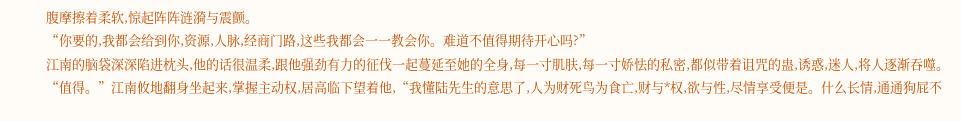腹摩擦着柔软,惊起阵阵涟漪与震颤。
“你要的,我都会给到你,资源,人脉,经商门路,这些我都会一一教会你。难道不值得期待开心吗?”
江南的脑袋深深陷进枕头,他的话很温柔,跟他强劲有力的征伐一起蔓延至她的全身,每一寸肌肤,每一寸娇怯的私密,都似带着诅咒的蛊,诱惑,迷人,将人逐渐吞噬。
“值得。”江南攸地翻身坐起来,掌握主动权,居高临下望着他,“我懂陆先生的意思了,人为财死鸟为食亡,财与*权,欲与性,尽情享受便是。什么长情,通通狗屁不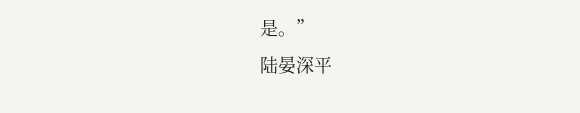是。”
陆晏深平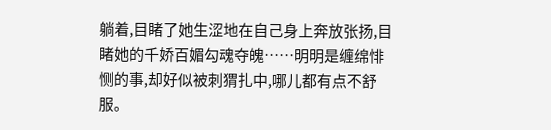躺着,目睹了她生涩地在自己身上奔放张扬,目睹她的千娇百媚勾魂夺魄……明明是缠绵悱恻的事,却好似被刺猬扎中,哪儿都有点不舒服。